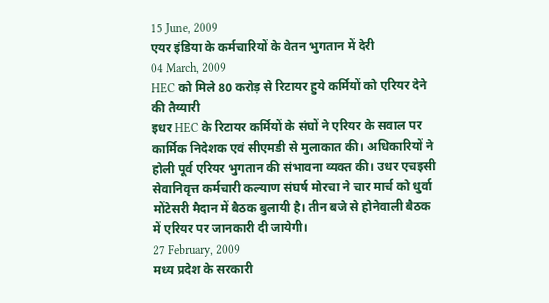15 June, 2009
एयर इंडिया के कर्मचारियों के वेतन भुगतान में देरी
04 March, 2009
HEC को मिले 80 करोड़ से रिटायर हुये कर्मियों को एरियर देने की तैय्यारी
इधर HEC के रिटायर कर्मियों के संघों ने एरियर के सवाल पर कार्मिक निदेशक एवं सीएमडी से मुलाकात की। अधिकारियों ने होली पूर्व एरियर भुगतान की संभावना व्यक्त की। उधर एचइसी सेवानिवृत्त कर्मचारी कल्याण संघर्ष मोरचा ने चार मार्च को धुर्वा मोंटेसरी मैदान में बैठक बुलायी है। तीन बजे से होनेवाली बैठक में एरियर पर जानकारी दी जायेगी।
27 February, 2009
मध्य प्रदेश के सरकारी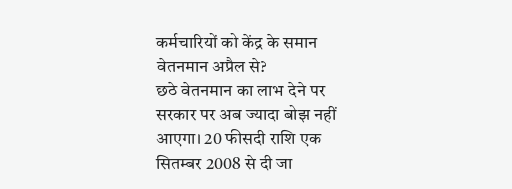कर्मचारियों को केंद्र के समान वेतनमान अप्रैल से?
छठे वेतनमान का लाभ देने पर सरकार पर अब ज्यादा बोझ नहीं आएगा। 20 फीसदी राशि एक सितम्बर 2008 से दी जा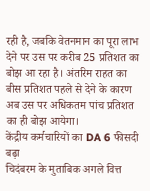रही है, जबकि वेतनमान का पूरा लाभ देने पर उस पर करीब 25 प्रतिशत का बोझ आ रहा है। अंतरिम राहत का बीस प्रतिशत पहले से देने के कारण अब उस पर अधिकतम पांच प्रतिशत का ही बोझ आयेगा।
केंद्रीय कर्मचारियों का DA 6 फीसदी बढ़ा
चिदंबरम के मुताबिक अगले वित्त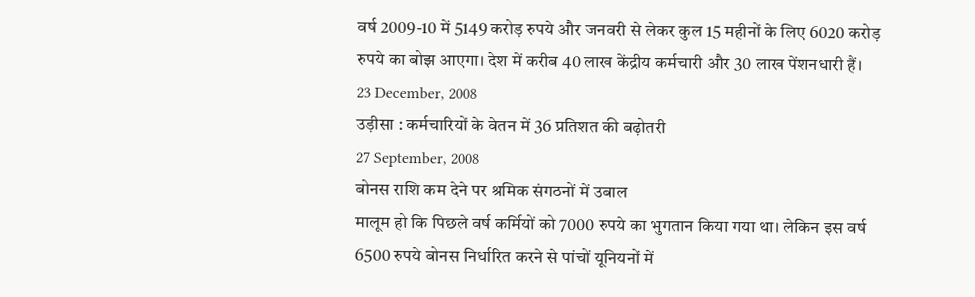वर्ष 2009-10 में 5149 करोड़ रुपये और जनवरी से लेकर कुल 15 महीनों के लिए 6020 करोड़ रुपये का बोझ आएगा। देश में करीब 40 लाख केंद्रीय कर्मचारी और 30 लाख पेंशनधारी हैं।
23 December, 2008
उड़ीसा : कर्मचारियों के वेतन में 36 प्रतिशत की बढ़ोतरी
27 September, 2008
बोनस राशि कम देने पर श्रमिक संगठनों में उबाल
मालूम हो कि पिछले वर्ष कर्मियों को 7000 रुपये का भुगतान किया गया था। लेकिन इस वर्ष 6500 रुपये बोनस निर्धारित करने से पांचों यूनियनों में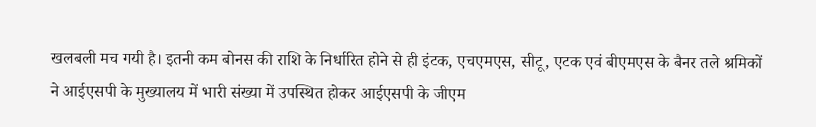खलबली मच गयी है। इतनी कम बोनस की राशि के निर्धारित होने से ही इंटक, एचएमएस, सीटू, एटक एवं बीएमएस के बैनर तले श्रमिकों ने आईएसपी के मुख्यालय में भारी संख्या में उपस्थित होकर आईएसपी के जीएम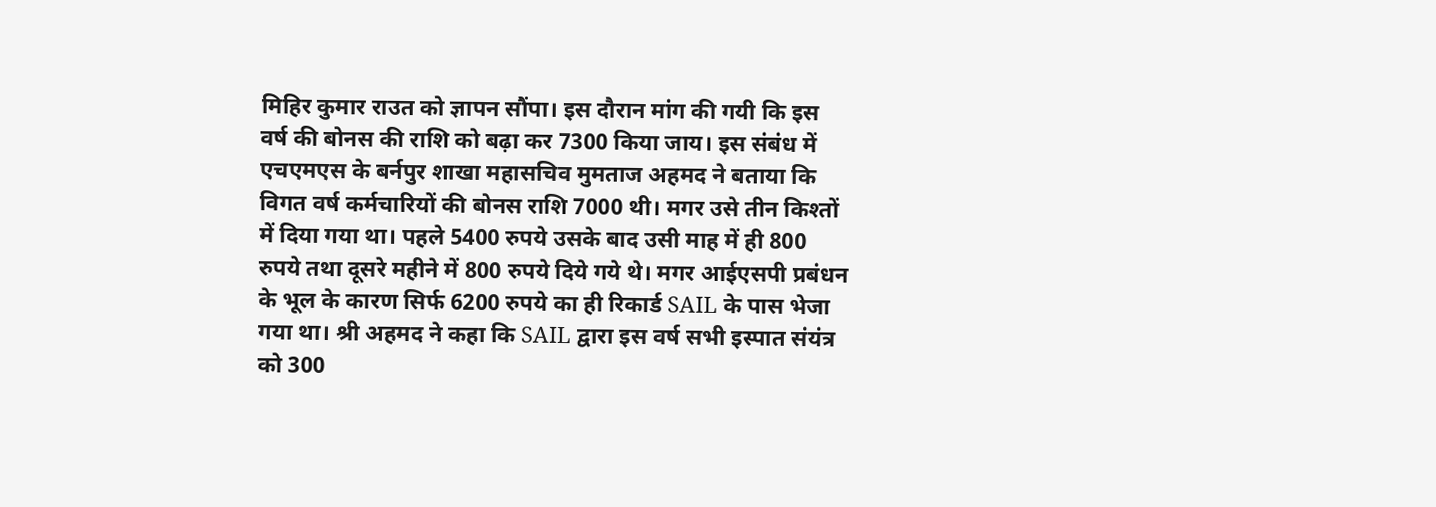मिहिर कुमार राउत को ज्ञापन सौंपा। इस दौरान मांग की गयी कि इस वर्ष की बोनस की राशि को बढ़ा कर 7300 किया जाय। इस संबंध में एचएमएस के बर्नपुर शाखा महासचिव मुमताज अहमद ने बताया कि विगत वर्ष कर्मचारियों की बोनस राशि 7000 थी। मगर उसे तीन किश्तों में दिया गया था। पहले 5400 रुपये उसके बाद उसी माह में ही 800 रुपये तथा दूसरे महीने में 800 रुपये दिये गये थे। मगर आईएसपी प्रबंधन के भूल के कारण सिर्फ 6200 रुपये का ही रिकार्ड SAIL के पास भेजा गया था। श्री अहमद ने कहा कि SAIL द्वारा इस वर्ष सभी इस्पात संयंत्र को 300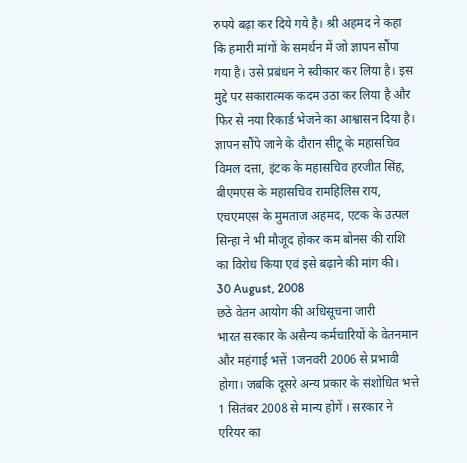रुपये बढ़ा कर दिये गये है। श्री अहमद ने कहा कि हमारी मांगों के समर्थन में जो ज्ञापन सौंपा गया है। उसे प्रबंधन ने स्वीकार कर लिया है। इस मुद्दे पर सकारात्मक कदम उठा कर लिया है और फिर से नया रिकार्ड भेजने का आश्वासन दिया है। ज्ञापन सौंपे जाने के दौरान सीटू के महासचिव विमल दत्ता, इंटक के महासचिव हरजीत सिंह, बीएमएस के महासचिव रामहिलिस राय, एचएमएस के मुमताज अहमद, एटक के उत्पल सिन्हा ने भी मौजूद होकर कम बोनस की राशि का विरोध किया एवं इसे बढ़ाने की मांग की।
30 August, 2008
छठे वेतन आयोग की अधिसूचना जारी
भारत सरकार के असैन्य कर्मचारियों के वेतनमान और महंगाई भत्तें 1जनवरी 2006 से प्रभावी होगा। जबकि दूसरे अन्य प्रकार के संशोधित भत्ते 1 सितंबर 2008 से मान्य होगें । सरकार ने एरियर का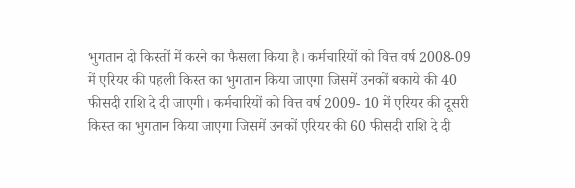भुगतान दो किस्तों में करने का फैसला किया है। कर्मचारियों को वित्त वर्ष 2008-09 में एरियर की पहली किस्त का भुगतान किया जाएगा जिसमें उनकों बकाये की 40 फीसदी राशि दे दी जाएगी। कर्मचारियों को वित्त वर्ष 2009- 10 में एरियर की दूसरी किस्त का भुगतान किया जाएगा जिसमें उनकों एरियर की 60 फीसदी राशि दे दी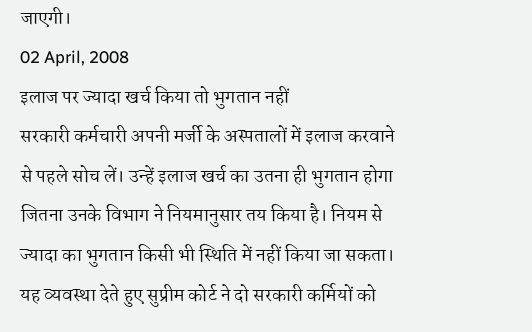जाएगी।
02 April, 2008
इलाज पर ज्यादा खर्च किया तो भुगतान नहीं
सरकारी कर्मचारी अपनी मर्जी के अस्पतालों में इलाज करवाने से पहले सोच लें। उन्हें इलाज खर्च का उतना ही भुगतान होगा जितना उनके विभाग ने नियमानुसार तय किया है। नियम से ज्यादा का भुगतान किसी भी स्थिति में नहीं किया जा सकता। यह व्यवस्था देते हुए सुप्रीम कोर्ट ने दो सरकारी कर्मियों को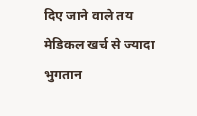दिए जाने वाले तय मेडिकल खर्च से ज्यादा भुगतान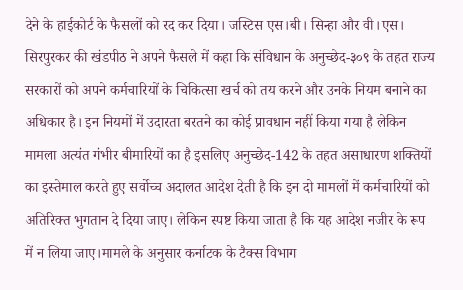देने के हाईकोर्ट के फैसलों को रद कर दिया। जस्टिस एस।बी। सिन्हा और वी।एस। सिरपुरकर की खंडपीठ ने अपने फैसले में कहा कि संविधान के अनुच्छेद-३०९ के तहत राज्य सरकारों को अपने कर्मचारियों के चिकित्सा खर्च को तय करने और उनके नियम बनाने का अधिकार है। इन नियमों में उदारता बरतने का कोई प्रावधान नहीं किया गया है लेकिन मामला अत्यंत गंभीर बीमारियों का है इसलिए अनुच्छेद-142 के तहत असाधारण शक्तियों का इस्तेमाल करते हुए सर्वोच्च अदालत आदेश देती है कि इन दो मामलों में कर्मचारियों को अतिरिक्त भुगतान दे दिया जाए। लेकिन स्पष्ट किया जाता है कि यह आदेश नजीर के रूप में न लिया जाए।मामले के अनुसार कर्नाटक के टैक्स विभाग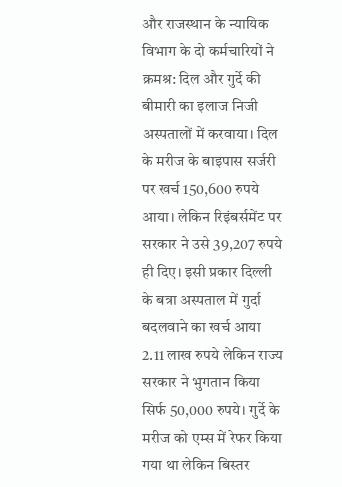और राजस्थान के न्यायिक विभाग के दो कर्मचारियों ने क्रमश्र: दिल और गुर्दे की बीमारी का इलाज निजी अस्पतालों में करवाया। दिल के मरीज के बाइपास सर्जरी पर खर्च 150,600 रुपये आया। लेकिन रिइंबर्समेंट पर सरकार ने उसे 39,207 रुपये ही दिए। इसी प्रकार दिल्ली के बत्रा अस्पताल में गुर्दा बदलवाने का खर्च आया 2.11 लाख रुपये लेकिन राज्य सरकार ने भुगतान किया सिर्फ 50,000 रुपये। गुर्दे के मरीज को एम्स में रेफर किया गया था लेकिन बिस्तर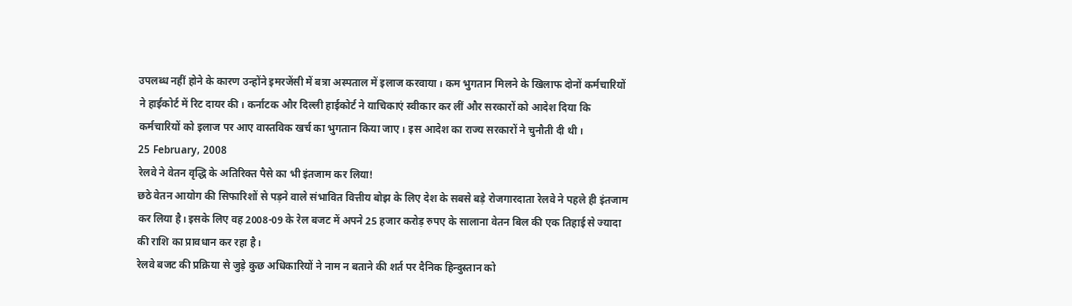उपलब्ध नहीं होने के कारण उन्होंने इमरजेंसी में बत्रा अस्पताल में इलाज करवाया। कम भुगतान मिलने के खिलाफ दोनों कर्मचारियों ने हाईकोर्ट में रिट दायर की। कर्नाटक और दिल्ली हाईकोर्ट ने याचिकाएं स्वीकार कर लीं और सरकारों को आदेश दिया कि कर्मचारियों को इलाज पर आए वास्तविक खर्च का भुगतान किया जाए। इस आदेश का राज्य सरकारों ने चुनौती दी थी।
25 February, 2008
रेलवे ने वेतन वृद्धि के अतिरिक्त पैसे का भी इंतजाम कर लिया!
छठे वेतन आयोग की सिफारिशों से पड़ने वाले संभावित वित्तीय बोझ के लिए देश के सबसे बड़े रोजगारदाता रेलवे ने पहले ही इंतजाम कर लिया है। इसके लिए वह 2008-09 के रेल बजट में अपने 25 हजार करोड़ रुपए के सालाना वेतन बिल की एक तिहाई से ज्यादा की राशि का प्रावधान कर रहा है।
रेलवे बजट की प्रक्रिया से जुड़े कुछ अधिकारियों ने नाम न बताने की शर्त पर दैनिक हिन्दुस्तान को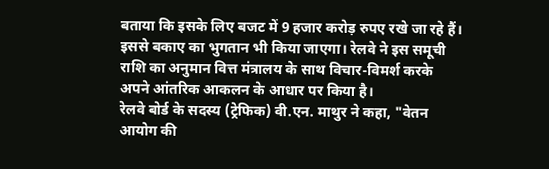बताया कि इसके लिए बजट में 9 हजार करोड़ रुपए रखे जा रहे हैं। इससे बकाए का भुगतान भी किया जाएगा। रेलवे ने इस समूची राशि का अनुमान वित्त मंत्रालय के साथ विचार-विमर्श करके अपने आंतरिक आकलन के आधार पर किया है।
रेलवे बोर्ड के सदस्य (ट्रेफिक) वी.एन. माथुर ने कहा, "वेतन आयोग की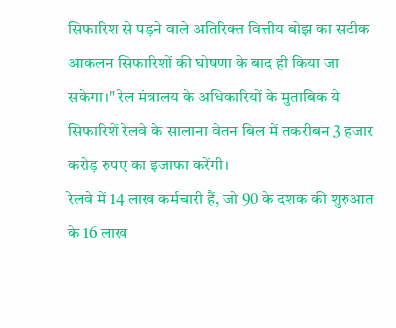सिफारिश से पड़ने वाले अतिरिक्त वित्तीय बोझ का सटीक आकलन सिफारिशों की घोषणा के बाद ही किया जा सकेगा।" रेल मंत्रालय के अधिकारियों के मुताबिक ये सिफारिशें रेलवे के सालाना वेतन बिल में तकरीबन 3 हजार करोड़ रुपए का इजाफा करेंगी।
रेलवे में 14 लाख कर्मचारी हैं, जो 90 के दशक की शुरुआत के 16 लाख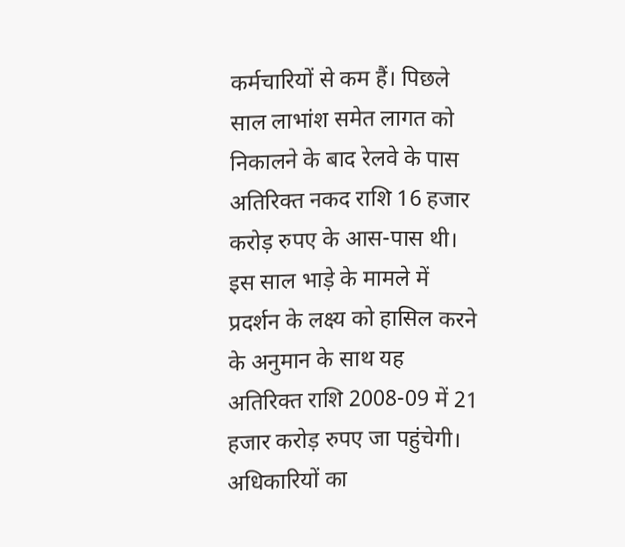कर्मचारियों से कम हैं। पिछले साल लाभांश समेत लागत को निकालने के बाद रेलवे के पास अतिरिक्त नकद राशि 16 हजार करोड़ रुपए के आस-पास थी। इस साल भाड़े के मामले में प्रदर्शन के लक्ष्य को हासिल करने के अनुमान के साथ यह अतिरिक्त राशि 2008-09 में 21 हजार करोड़ रुपए जा पहुंचेगी।
अधिकारियों का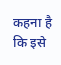कहना है कि इसे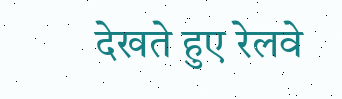देखते हुए रेलवे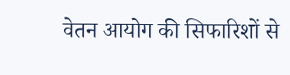वेतन आयोग की सिफारिशों से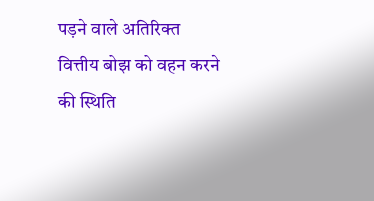पड़ने वाले अतिरिक्त वित्तीय बोझ को वहन करने की स्थिति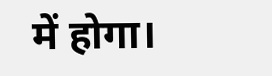में होगा।